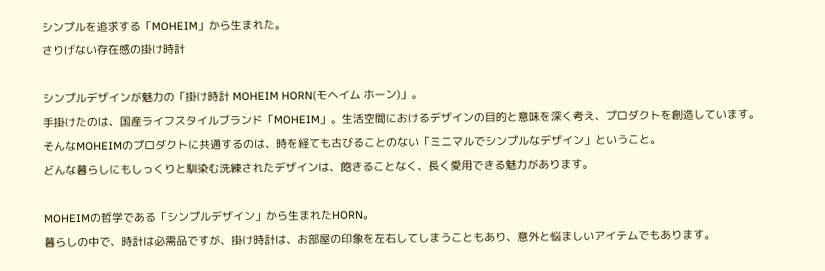シンプルを追求する「MOHEIM」から生まれた。
さりげない存在感の掛け時計

シンプルデザインが魅力の「掛け時計 MOHEIM HORN(モヘイム ホーン)」。
手掛けたのは、国産ライフスタイルブランド「MOHEIM」。生活空間におけるデザインの目的と意味を深く考え、プロダクトを創造しています。
そんなMOHEIMのプロダクトに共通するのは、時を経ても古びることのない「ミニマルでシンプルなデザイン」ということ。
どんな暮らしにもしっくりと馴染む洗練されたデザインは、飽きることなく、長く愛用できる魅力があります。

MOHEIMの哲学である「シンプルデザイン」から生まれたHORN。
暮らしの中で、時計は必需品ですが、掛け時計は、お部屋の印象を左右してしまうこともあり、意外と悩ましいアイテムでもあります。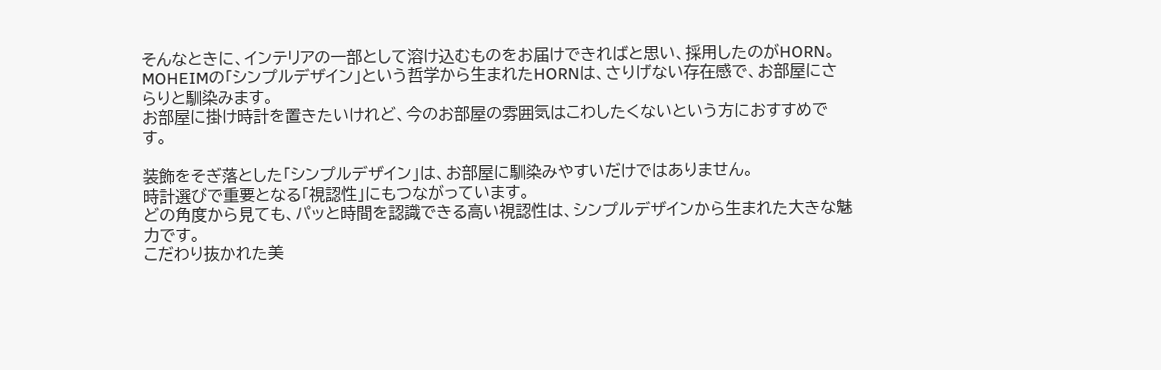そんなときに、インテリアの一部として溶け込むものをお届けできればと思い、採用したのがHORN。MOHEIMの「シンプルデザイン」という哲学から生まれたHORNは、さりげない存在感で、お部屋にさらりと馴染みます。
お部屋に掛け時計を置きたいけれど、今のお部屋の雰囲気はこわしたくないという方におすすめです。

装飾をそぎ落とした「シンプルデザイン」は、お部屋に馴染みやすいだけではありません。
時計選びで重要となる「視認性」にもつながっています。
どの角度から見ても、パッと時間を認識できる高い視認性は、シンプルデザインから生まれた大きな魅力です。
こだわり抜かれた美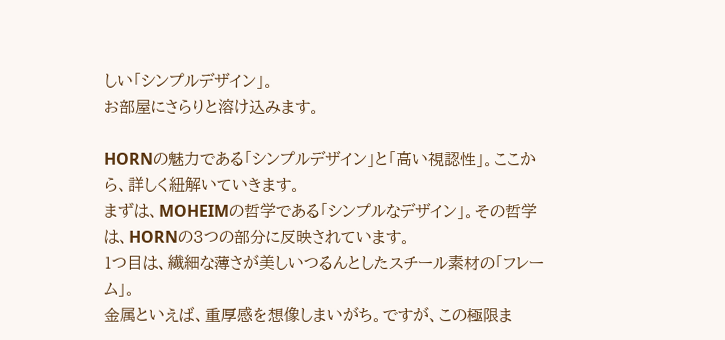しい「シンプルデザイン」。
お部屋にさらりと溶け込みます。

HORNの魅力である「シンプルデザイン」と「高い視認性」。ここから、詳しく紐解いていきます。
まずは、MOHEIMの哲学である「シンプルなデザイン」。その哲学は、HORNの3つの部分に反映されています。
1つ目は、繊細な薄さが美しいつるんとしたスチール素材の「フレーム」。
金属といえば、重厚感を想像しまいがち。ですが、この極限ま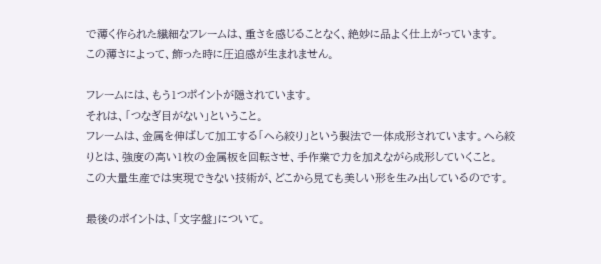で薄く作られた繊細なフレームは、重さを感じることなく、絶妙に品よく仕上がっています。
この薄さによって、飾った時に圧迫感が生まれません。

フレームには、もう1つポイントが隠されています。
それは、「つなぎ目がない」ということ。
フレームは、金属を伸ばして加工する「へら絞り」という製法で一体成形されています。へら絞りとは、強度の高い1枚の金属板を回転させ、手作業で力を加えながら成形していくこと。
この大量生産では実現できない技術が、どこから見ても美しい形を生み出しているのです。

最後のポイントは、「文字盤」について。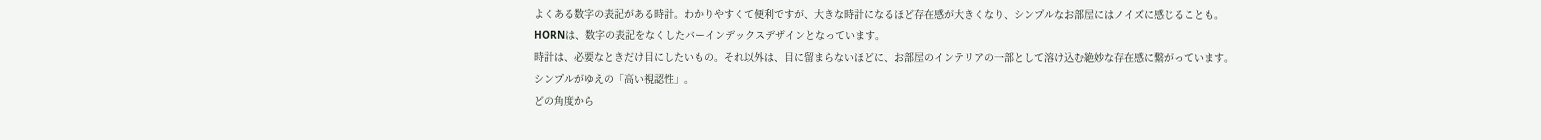よくある数字の表記がある時計。わかりやすくて便利ですが、大きな時計になるほど存在感が大きくなり、シンプルなお部屋にはノイズに感じることも。
HORNは、数字の表記をなくしたバーインデックスデザインとなっています。
時計は、必要なときだけ目にしたいもの。それ以外は、目に留まらないほどに、お部屋のインテリアの一部として溶け込む絶妙な存在感に繋がっています。
シンプルがゆえの「高い視認性」。
どの角度から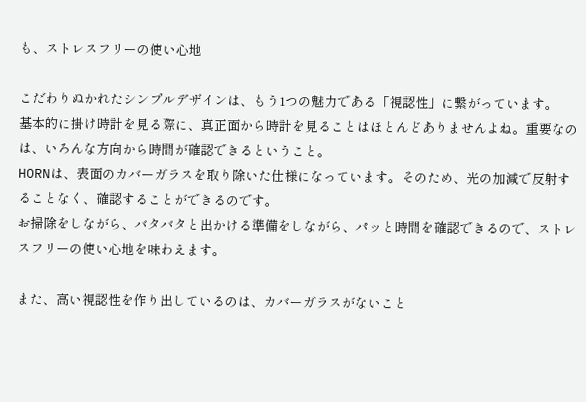も、ストレスフリーの使い心地

こだわりぬかれたシンプルデザインは、もう1つの魅力である「視認性」に繋がっています。
基本的に掛け時計を見る際に、真正面から時計を見ることはほとんどありませんよね。重要なのは、いろんな方向から時間が確認できるということ。
HORNは、表面のカバーガラスを取り除いた仕様になっています。そのため、光の加減で反射することなく、確認することができるのです。
お掃除をしながら、バタバタと出かける準備をしながら、パッと時間を確認できるので、ストレスフリーの使い心地を味わえます。

また、高い視認性を作り出しているのは、カバーガラスがないこと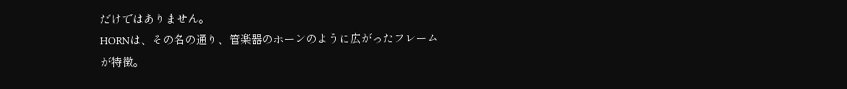だけではありません。
HORNは、その名の通り、管楽器のホーンのように広がったフレームが特徴。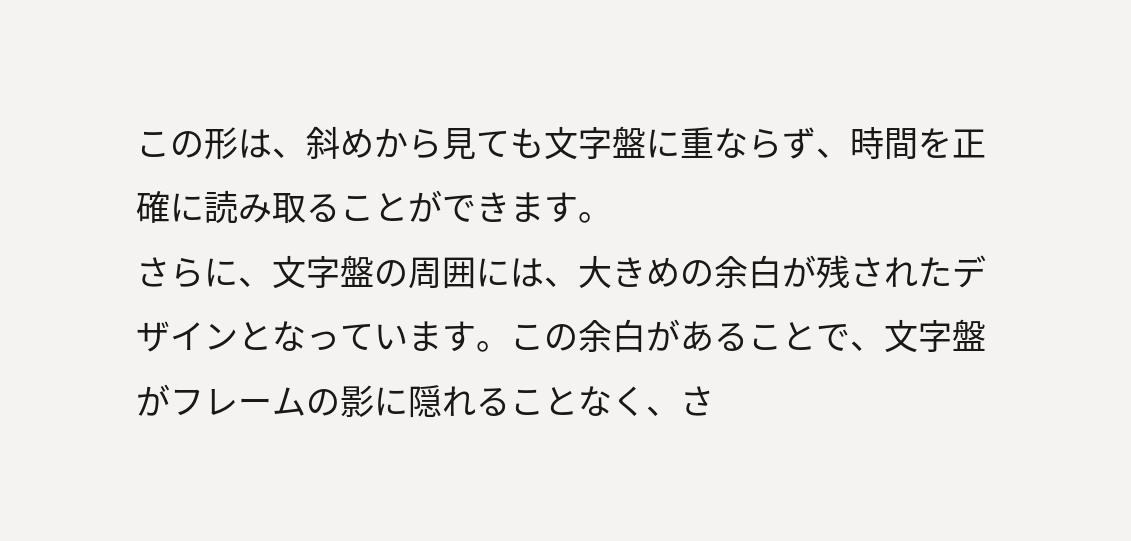この形は、斜めから見ても文字盤に重ならず、時間を正確に読み取ることができます。
さらに、文字盤の周囲には、大きめの余白が残されたデザインとなっています。この余白があることで、文字盤がフレームの影に隠れることなく、さ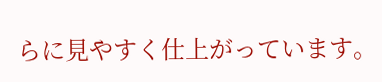らに見やすく仕上がっています。